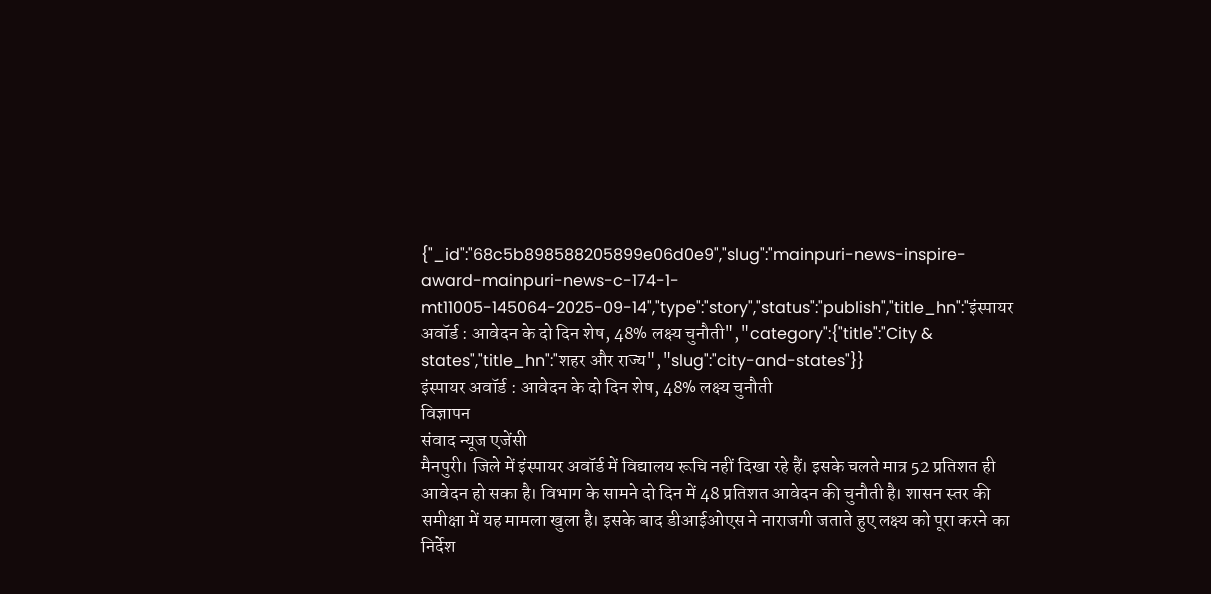{"_id":"68c5b898588205899e06d0e9","slug":"mainpuri-news-inspire-award-mainpuri-news-c-174-1-mt11005-145064-2025-09-14","type":"story","status":"publish","title_hn":"इंस्पायर अवॉर्ड : आवेदन के दो दिन शेष, 48% लक्ष्य चुनौती","category":{"title":"City & states","title_hn":"शहर और राज्य","slug":"city-and-states"}}
इंस्पायर अवॉर्ड : आवेदन के दो दिन शेष, 48% लक्ष्य चुनौती
विज्ञापन
संवाद न्यूज एजेंसी
मैनपुरी। जिले में इंस्पायर अवॉर्ड में विद्यालय रूचि नहीं दिखा रहे हैं। इसके चलते मात्र 52 प्रतिशत ही आवेदन हो सका है। विभाग के सामने दो दिन में 48 प्रतिशत आवेदन की चुनौती है। शासन स्तर की समीक्षा में यह मामला खुला है। इसके बाद डीआईओएस ने नाराजगी जताते हुए लक्ष्य को पूरा करने का निर्देश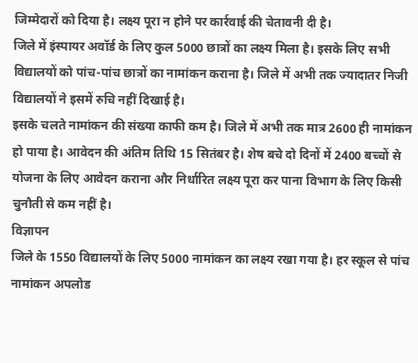जिम्मेदारों को दिया है। लक्ष्य पूरा न होने पर कार्रवाई की चेतावनी दी है।
जिले में इंस्पायर अवॉर्ड के लिए कुल 5000 छात्रों का लक्ष्य मिला है। इसके लिए सभी विद्यालयों को पांच-पांच छात्रों का नामांकन कराना है। जिले में अभी तक ज्यादातर निजी विद्यालयों ने इसमें रुचि नहीं दिखाई है।
इसके चलते नामांकन की संख्या काफी कम है। जिले में अभी तक मात्र 2600 ही नामांकन हो पाया है। आवेदन की अंतिम तिथि 15 सितंबर है। शेष बचे दो दिनों में 2400 बच्चों से योजना के लिए आवेदन कराना और निर्धारित लक्ष्य पूरा कर पाना विभाग के लिए किसी चुनौती से कम नहीं है।
विज्ञापन
जिले के 1550 विद्यालयों के लिए 5000 नामांकन का लक्ष्य रखा गया है। हर स्कूल से पांच नामांकन अपलोड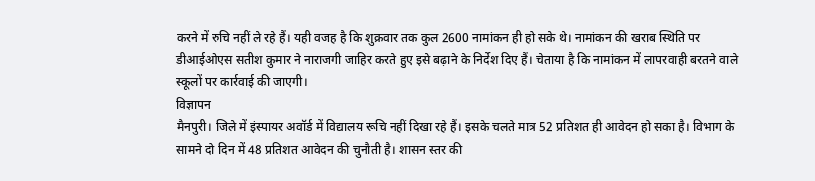करने में रुचि नहीं ले रहे हैं। यही वजह है कि शुक्रवार तक कुल 2600 नामांकन ही हो सके थे। नामांकन की खराब स्थिति पर डीआईओएस सतीश कुमार ने नाराजगी जाहिर करते हुए इसे बढ़ाने के निर्देश दिए हैं। चेताया है कि नामांकन में लापरवाही बरतने वाले स्कूलों पर कार्रवाई की जाएगी।
विज्ञापन
मैनपुरी। जिले में इंस्पायर अवॉर्ड में विद्यालय रूचि नहीं दिखा रहे हैं। इसके चलते मात्र 52 प्रतिशत ही आवेदन हो सका है। विभाग के सामने दो दिन में 48 प्रतिशत आवेदन की चुनौती है। शासन स्तर की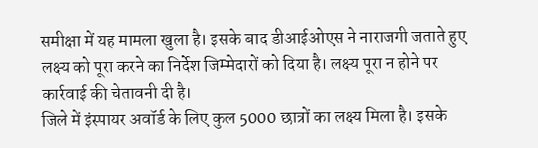समीक्षा में यह मामला खुला है। इसके बाद डीआईओएस ने नाराजगी जताते हुए लक्ष्य को पूरा करने का निर्देश जिम्मेदारों को दिया है। लक्ष्य पूरा न होने पर कार्रवाई की चेतावनी दी है।
जिले में इंस्पायर अवॉर्ड के लिए कुल 5000 छात्रों का लक्ष्य मिला है। इसके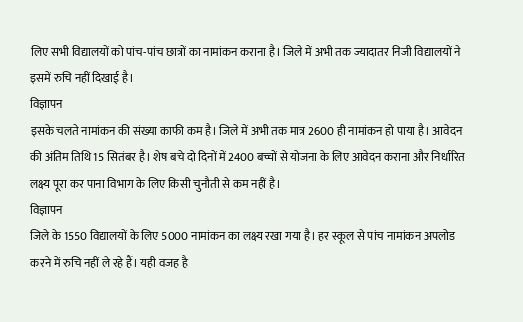लिए सभी विद्यालयों को पांच-पांच छात्रों का नामांकन कराना है। जिले में अभी तक ज्यादातर निजी विद्यालयों ने इसमें रुचि नहीं दिखाई है।
विज्ञापन
इसके चलते नामांकन की संख्या काफी कम है। जिले में अभी तक मात्र 2600 ही नामांकन हो पाया है। आवेदन की अंतिम तिथि 15 सितंबर है। शेष बचे दो दिनों में 2400 बच्चों से योजना के लिए आवेदन कराना और निर्धारित लक्ष्य पूरा कर पाना विभाग के लिए किसी चुनौती से कम नहीं है।
विज्ञापन
जिले के 1550 विद्यालयों के लिए 5000 नामांकन का लक्ष्य रखा गया है। हर स्कूल से पांच नामांकन अपलोड करने में रुचि नहीं ले रहे हैं। यही वजह है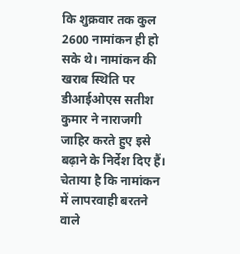कि शुक्रवार तक कुल 2600 नामांकन ही हो सके थे। नामांकन की खराब स्थिति पर डीआईओएस सतीश कुमार ने नाराजगी जाहिर करते हुए इसे बढ़ाने के निर्देश दिए हैं। चेताया है कि नामांकन में लापरवाही बरतने वाले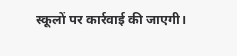स्कूलों पर कार्रवाई की जाएगी।